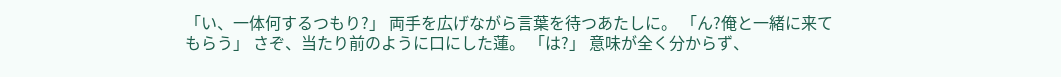「い、一体何するつもり?」 両手を広げながら言葉を待つあたしに。 「ん?俺と一緒に来てもらう」 さぞ、当たり前のように口にした蓮。 「は?」 意味が全く分からず、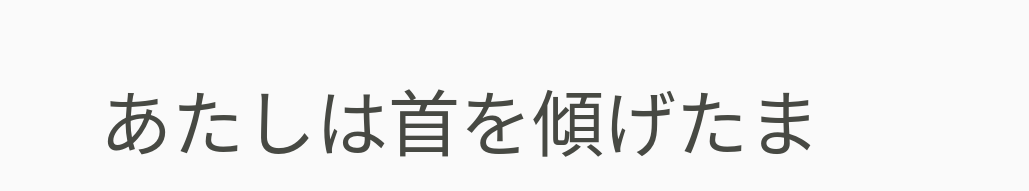あたしは首を傾げたま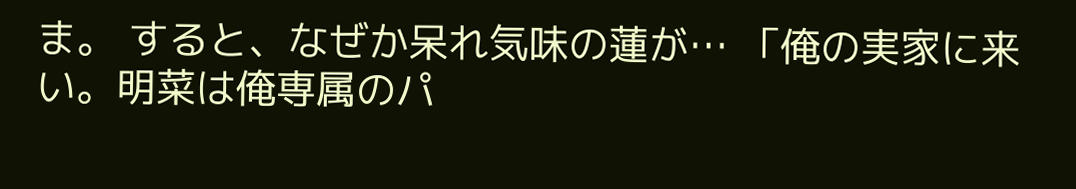ま。 すると、なぜか呆れ気味の蓮が… 「俺の実家に来い。明菜は俺専属のパ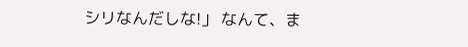シリなんだしな!」 なんて、ま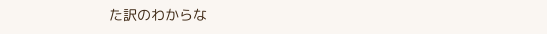た訳のわからな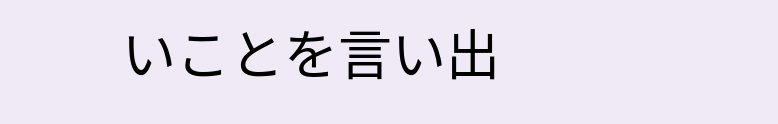いことを言い出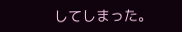してしまった。